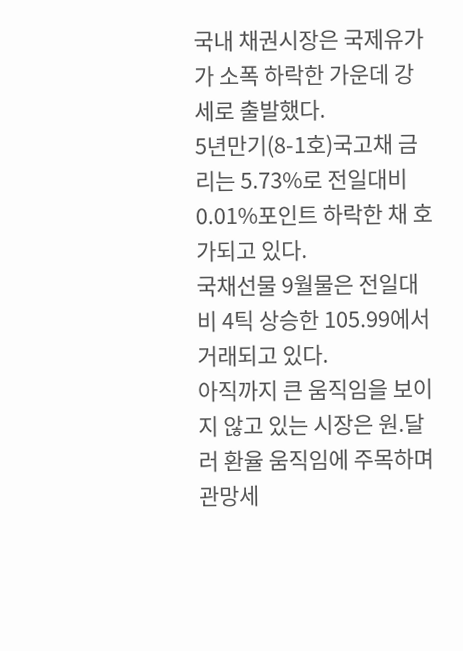국내 채권시장은 국제유가가 소폭 하락한 가운데 강세로 출발했다.
5년만기(8-1호)국고채 금리는 5.73%로 전일대비 0.01%포인트 하락한 채 호가되고 있다.
국채선물 9월물은 전일대비 4틱 상승한 105.99에서 거래되고 있다.
아직까지 큰 움직임을 보이지 않고 있는 시장은 원.달러 환율 움직임에 주목하며 관망세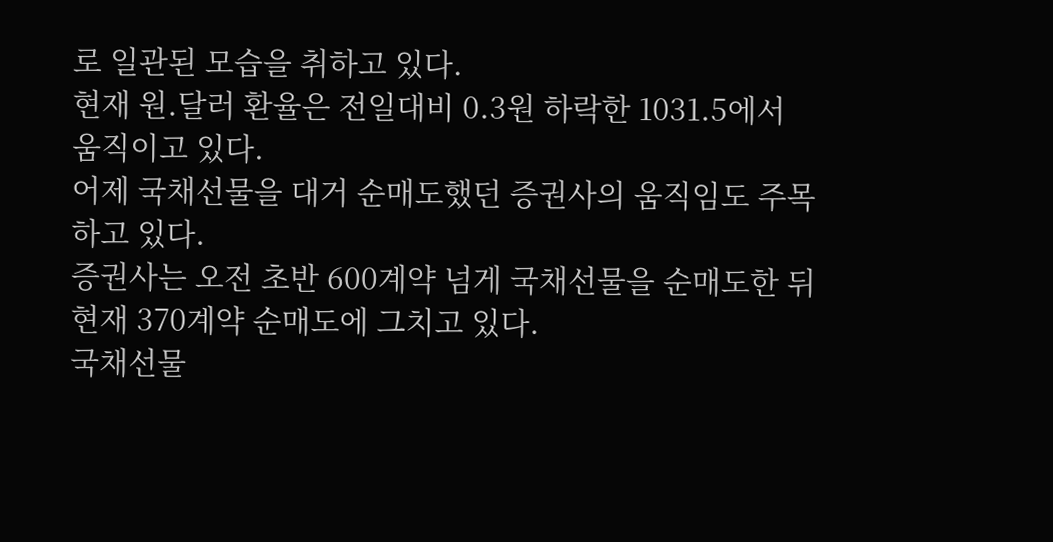로 일관된 모습을 취하고 있다.
현재 원.달러 환율은 전일대비 0.3원 하락한 1031.5에서 움직이고 있다.
어제 국채선물을 대거 순매도했던 증권사의 움직임도 주목하고 있다.
증권사는 오전 초반 600계약 넘게 국채선물을 순매도한 뒤 현재 370계약 순매도에 그치고 있다.
국채선물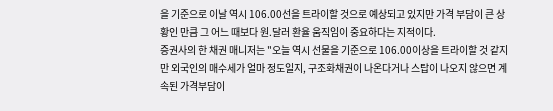을 기준으로 이날 역시 106.00선을 트라이할 것으로 예상되고 있지만 가격 부담이 큰 상황인 만큼 그 어느 때보다 원.달러 환율 움직임이 중요하다는 지적이다.
증권사의 한 채권 매니저는 "오늘 역시 선물을 기준으로 106.00이상을 트라이할 것 같지만 외국인의 매수세가 얼마 정도일지, 구조화채권이 나온다거나 스탑이 나오지 않으면 계속된 가격부담이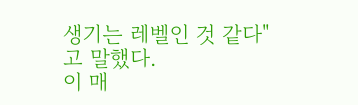생기는 레벨인 것 같다"고 말했다.
이 매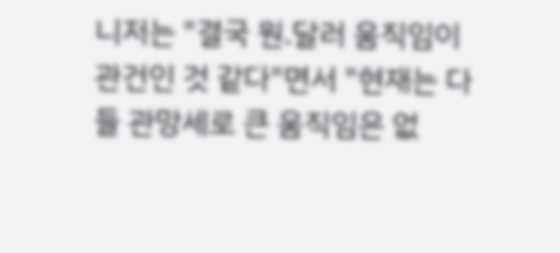니저는 "결국 원.달러 움직임이 관건인 것 같다"면서 "현재는 다들 관망세로 큰 움직임은 없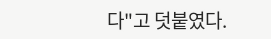다"고 덧붙였다.